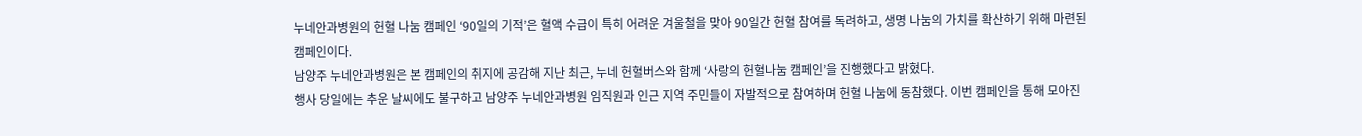누네안과병원의 헌혈 나눔 캠페인 ‘90일의 기적’은 혈액 수급이 특히 어려운 겨울철을 맞아 90일간 헌혈 참여를 독려하고, 생명 나눔의 가치를 확산하기 위해 마련된 캠페인이다.
남양주 누네안과병원은 본 캠페인의 취지에 공감해 지난 최근, 누네 헌혈버스와 함께 ‘사랑의 헌혈나눔 캠페인’을 진행했다고 밝혔다.
행사 당일에는 추운 날씨에도 불구하고 남양주 누네안과병원 임직원과 인근 지역 주민들이 자발적으로 참여하며 헌혈 나눔에 동참했다. 이번 캠페인을 통해 모아진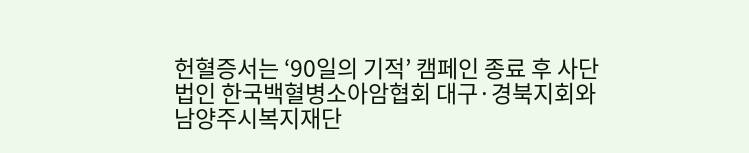헌혈증서는 ‘90일의 기적’ 캠페인 종료 후 사단법인 한국백혈병소아암협회 대구·경북지회와 남양주시복지재단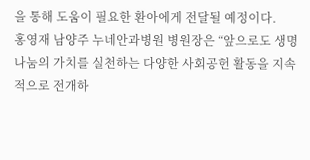을 통해 도움이 필요한 환아에게 전달될 예정이다.
홍영재 남양주 누네안과병원 병원장은 “앞으로도 생명 나눔의 가치를 실천하는 다양한 사회공헌 활동을 지속적으로 전개하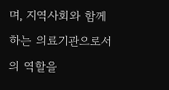며, 지역사회와 함께하는 의료기관으로서의 역할을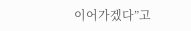이어가겠다”고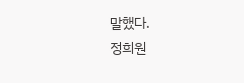말했다.
정희원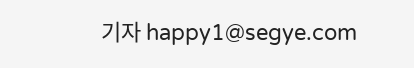기자 happy1@segye.com